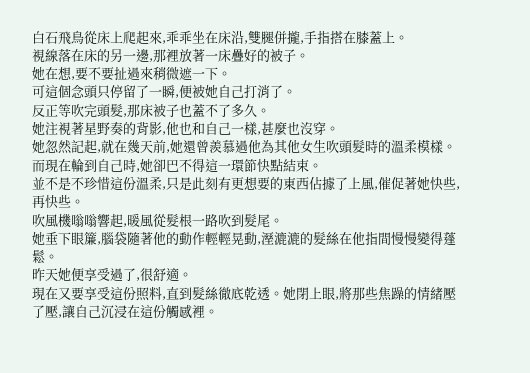白石飛鳥從床上爬起來,乖乖坐在床沿,雙腿併攏,手指搭在膝蓋上。
視線落在床的另一邊,那裡放著一床疊好的被子。
她在想,要不要扯過來稍微遮一下。
可這個念頭只停留了一瞬,便被她自己打消了。
反正等吹完頭髮,那床被子也蓋不了多久。
她注視著星野奏的背影,他也和自己一樣,甚麼也沒穿。
她忽然記起,就在幾天前,她還曾羨慕過他為其他女生吹頭髮時的溫柔模樣。
而現在輪到自己時,她卻巴不得這一環節快點結束。
並不是不珍惜這份溫柔,只是此刻有更想要的東西佔據了上風,催促著她快些,再快些。
吹風機嗡嗡響起,暖風從髮根一路吹到髮尾。
她垂下眼簾,腦袋隨著他的動作輕輕晃動,溼漉漉的髮絲在他指間慢慢變得蓬鬆。
昨天她便享受過了,很舒適。
現在又要享受這份照料,直到髮絲徹底乾透。她閉上眼,將那些焦躁的情緒壓了壓,讓自己沉浸在這份觸感裡。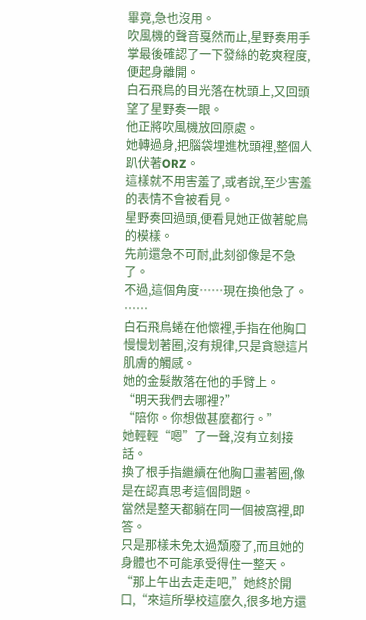畢竟,急也沒用。
吹風機的聲音戛然而止,星野奏用手掌最後確認了一下發絲的乾爽程度,便起身離開。
白石飛鳥的目光落在枕頭上,又回頭望了星野奏一眼。
他正將吹風機放回原處。
她轉過身,把腦袋埋進枕頭裡,整個人趴伏著ORZ。
這樣就不用害羞了,或者說,至少害羞的表情不會被看見。
星野奏回過頭,便看見她正做著鴕鳥的模樣。
先前還急不可耐,此刻卻像是不急了。
不過,這個角度……現在換他急了。
……
白石飛鳥蜷在他懷裡,手指在他胸口慢慢划著圈,沒有規律,只是貪戀這片肌膚的觸感。
她的金髮散落在他的手臂上。
“明天我們去哪裡?”
“陪你。你想做甚麼都行。”
她輕輕“嗯”了一聲,沒有立刻接話。
換了根手指繼續在他胸口畫著圈,像是在認真思考這個問題。
當然是整天都躺在同一個被窩裡,即答。
只是那樣未免太過頹廢了,而且她的身體也不可能承受得住一整天。
“那上午出去走走吧,”她終於開口,“來這所學校這麼久,很多地方還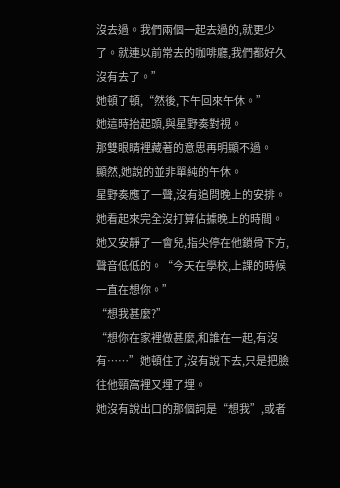沒去過。我們兩個一起去過的,就更少了。就連以前常去的咖啡廳,我們都好久沒有去了。”
她頓了頓,“然後,下午回來午休。”
她這時抬起頭,與星野奏對視。
那雙眼睛裡藏著的意思再明顯不過。
顯然,她說的並非單純的午休。
星野奏應了一聲,沒有追問晚上的安排。
她看起來完全沒打算佔據晚上的時間。
她又安靜了一會兒,指尖停在他鎖骨下方,聲音低低的。“今天在學校,上課的時候一直在想你。”
“想我甚麼?”
“想你在家裡做甚麼,和誰在一起,有沒有……”她頓住了,沒有說下去,只是把臉往他頸窩裡又埋了埋。
她沒有說出口的那個詞是“想我”,或者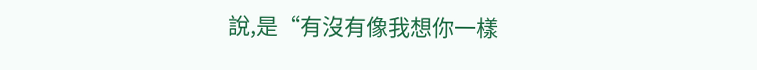說,是“有沒有像我想你一樣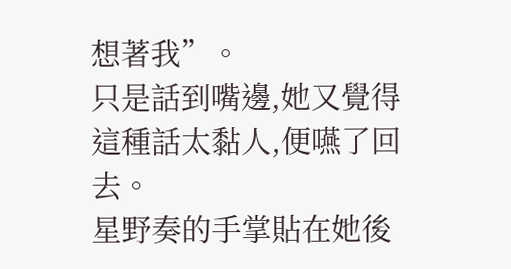想著我”。
只是話到嘴邊,她又覺得這種話太黏人,便嚥了回去。
星野奏的手掌貼在她後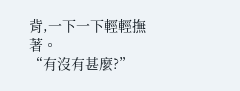背,一下一下輕輕撫著。
“有沒有甚麼?”